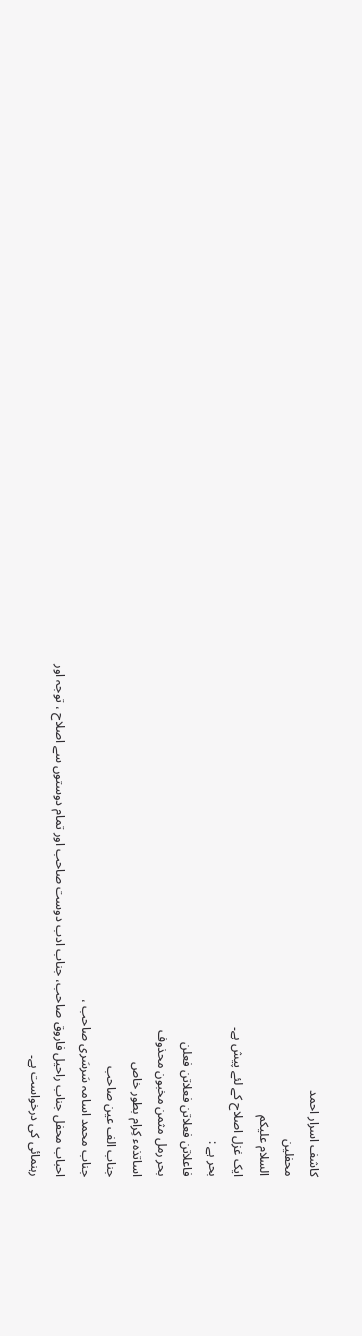کاشف اسرار احمد
محفلین
السلام علیکم
ایک غزل اصلاح کے لئے پیش ہے۔
بحر ہے :
فاعلاتن فعلاتن فعلاتن فعلن
بحر رمل مثمن مخبون محذوف
اساتذہء کِرام بطور خاص
جناب الف عین صاحب
جناب محمد اسامہ سَرسَری صاحب ،
احباب محفل جناب راحیل فاروق صاحب، جناب ادب دوست صاحب اور تمام دوستوں سے اصلاح ، توجہ اور رہنمائی کی درخواست ہے۔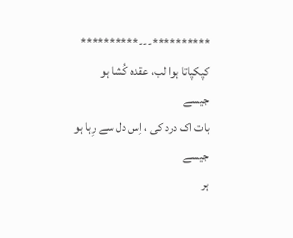**********---**********
کپکپاتا ہوا لب، عقدہ کُشا ہو جیسے
بات اک درد کی ، اِس دل سے رِہا ہو جیسے
ہر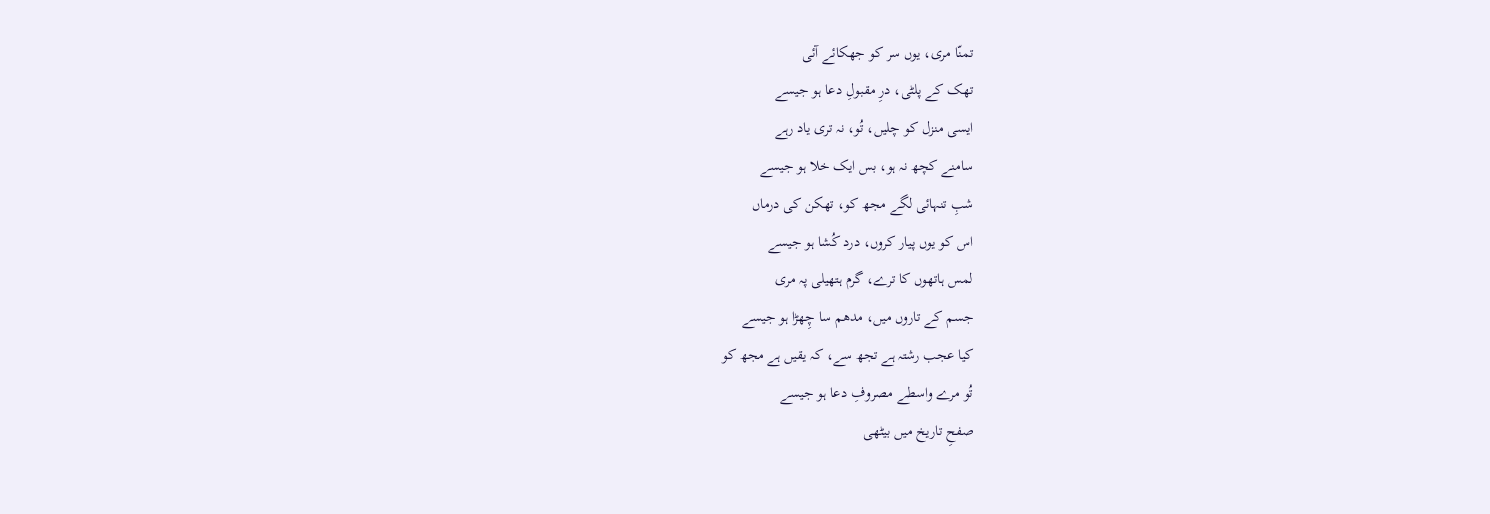تمنّا مری، یوں سر کو جھکائے آئی
تھک کے پلٹی، درِ مقبولِ دعا ہو جیسے
ایسی منزل کو چلیں، تُو، نہ تری یاد رہے
سامنے کچھ نہ ہو، بس ایک خلا ہو جیسے
شبِ تنہائی لگے مجھ کو، تھکن کی درماں
اس کو یوں پیار کروں، درد کُشا ہو جیسے
لمس ہاتھوں کا ترے، گرم ہتھیلی پہ مری
جسم کے تاروں میں، مدھم سا چِھڑا ہو جیسے
کیا عجب رشتہ ہے تجھ سے، کہ یقیں ہے مجھ کو
تُو مرے واسطے مصروفِ دعا ہو جیسے
صفحِ تاریخ میں بیٹھی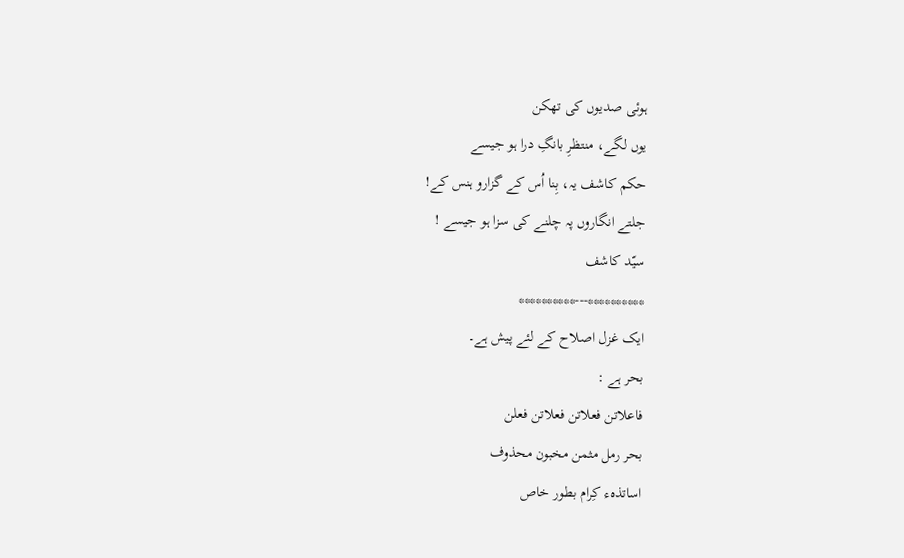ہوئی صدیوں کی تھکن
یوں لگے، منتظرِ بانگِ درا ہو جیسے
حکم کاشف یہ، بِنا اُس کے گزارو ہنس کے!
جلتے انگاروں پہ چلنے کی سزا ہو جیسے !
سیّد کاشف
**********---**********
ایک غزل اصلاح کے لئے پیش ہے۔
بحر ہے :
فاعلاتن فعلاتن فعلاتن فعلن
بحر رمل مثمن مخبون محذوف
اساتذہء کِرام بطور خاص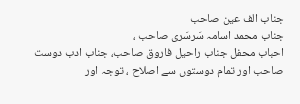جناب الف عین صاحب
جناب محمد اسامہ سَرسَری صاحب ،
احباب محفل جناب راحیل فاروق صاحب، جناب ادب دوست صاحب اور تمام دوستوں سے اصلاح ، توجہ اور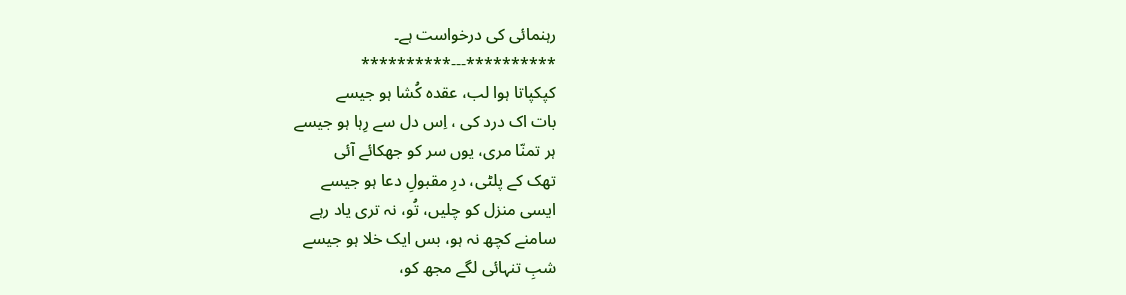رہنمائی کی درخواست ہے۔
**********---**********
کپکپاتا ہوا لب، عقدہ کُشا ہو جیسے
بات اک درد کی ، اِس دل سے رِہا ہو جیسے
ہر تمنّا مری، یوں سر کو جھکائے آئی
تھک کے پلٹی، درِ مقبولِ دعا ہو جیسے
ایسی منزل کو چلیں، تُو، نہ تری یاد رہے
سامنے کچھ نہ ہو، بس ایک خلا ہو جیسے
شبِ تنہائی لگے مجھ کو،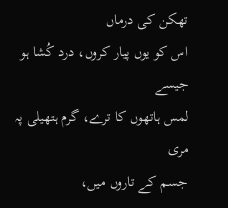تھکن کی درماں
اس کو یوں پیار کروں، درد کُشا ہو جیسے
لمس ہاتھوں کا ترے، گرم ہتھیلی پہ مری
جسم کے تاروں میں،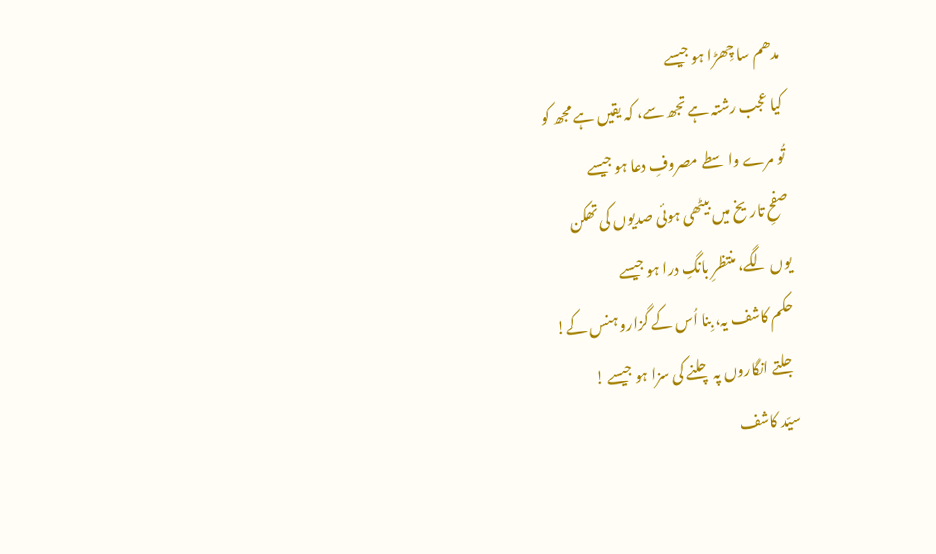مدھم سا چِھڑا ہو جیسے
کیا عجب رشتہ ہے تجھ سے، کہ یقیں ہے مجھ کو
تُو مرے واسطے مصروفِ دعا ہو جیسے
صفحِ تاریخ میں بیٹھی ہوئی صدیوں کی تھکن
یوں لگے، منتظرِ بانگِ درا ہو جیسے
حکم کاشف یہ، بِنا اُس کے گزارو ہنس کے!
جلتے انگاروں پہ چلنے کی سزا ہو جیسے !
سیّد کاشف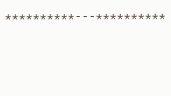**********---**********